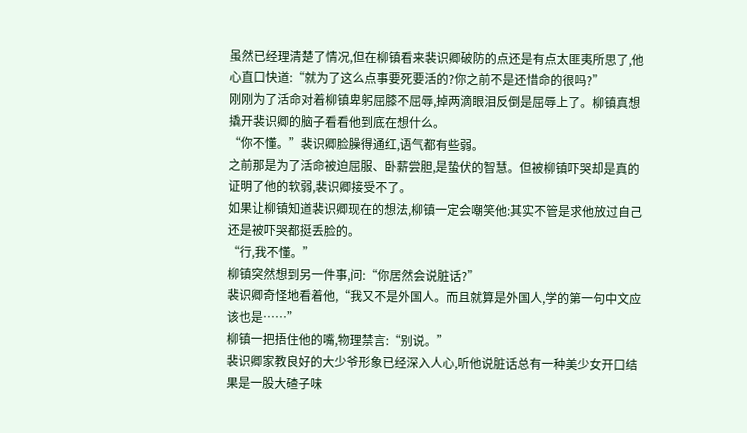虽然已经理清楚了情况,但在柳镇看来裴识卿破防的点还是有点太匪夷所思了,他心直口快道:“就为了这么点事要死要活的?你之前不是还惜命的很吗?”
刚刚为了活命对着柳镇卑躬屈膝不屈辱,掉两滴眼泪反倒是屈辱上了。柳镇真想撬开裴识卿的脑子看看他到底在想什么。
“你不懂。”裴识卿脸臊得通红,语气都有些弱。
之前那是为了活命被迫屈服、卧薪尝胆,是蛰伏的智慧。但被柳镇吓哭却是真的证明了他的软弱,裴识卿接受不了。
如果让柳镇知道裴识卿现在的想法,柳镇一定会嘲笑他:其实不管是求他放过自己还是被吓哭都挺丢脸的。
“行,我不懂。”
柳镇突然想到另一件事,问:“你居然会说脏话?”
裴识卿奇怪地看着他,“我又不是外国人。而且就算是外国人,学的第一句中文应该也是……”
柳镇一把捂住他的嘴,物理禁言:“别说。”
裴识卿家教良好的大少爷形象已经深入人心,听他说脏话总有一种美少女开口结果是一股大碴子味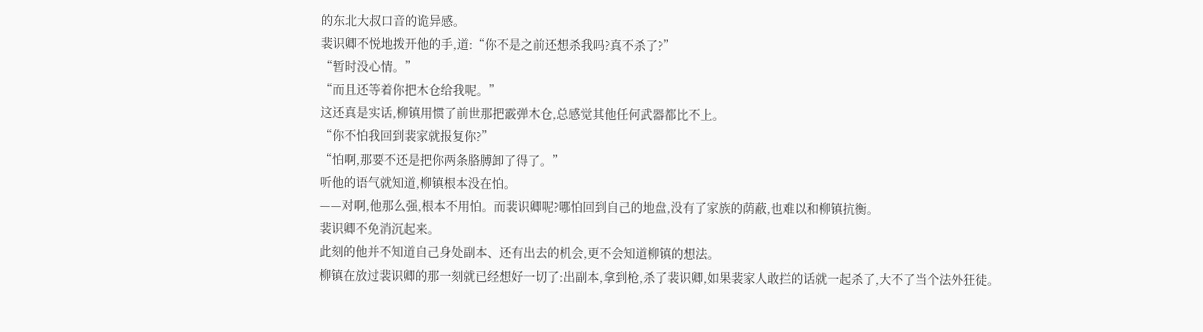的东北大叔口音的诡异感。
裴识卿不悦地拨开他的手,道:“你不是之前还想杀我吗?真不杀了?”
“暂时没心情。”
“而且还等着你把木仓给我呢。”
这还真是实话,柳镇用惯了前世那把霰弹木仓,总感觉其他任何武器都比不上。
“你不怕我回到裴家就报复你?”
“怕啊,那要不还是把你两条胳膊卸了得了。”
听他的语气就知道,柳镇根本没在怕。
——对啊,他那么强,根本不用怕。而裴识卿呢?哪怕回到自己的地盘,没有了家族的荫蔽,也难以和柳镇抗衡。
裴识卿不免消沉起来。
此刻的他并不知道自己身处副本、还有出去的机会,更不会知道柳镇的想法。
柳镇在放过裴识卿的那一刻就已经想好一切了:出副本,拿到枪,杀了裴识卿,如果裴家人敢拦的话就一起杀了,大不了当个法外狂徒。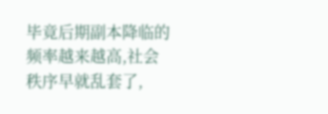毕竟后期副本降临的频率越来越高,社会秩序早就乱套了,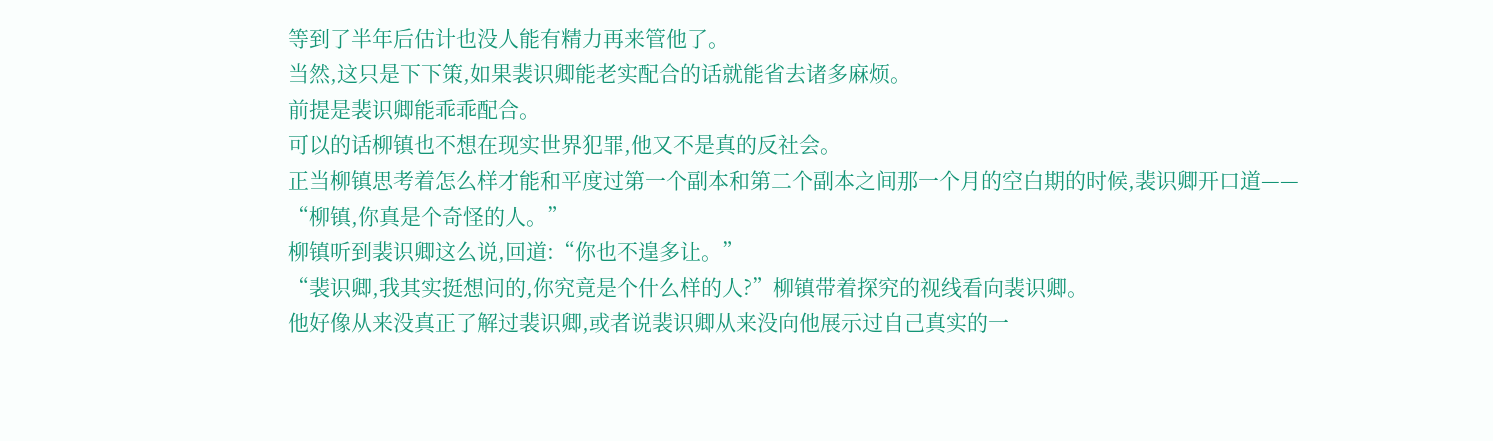等到了半年后估计也没人能有精力再来管他了。
当然,这只是下下策,如果裴识卿能老实配合的话就能省去诸多麻烦。
前提是裴识卿能乖乖配合。
可以的话柳镇也不想在现实世界犯罪,他又不是真的反社会。
正当柳镇思考着怎么样才能和平度过第一个副本和第二个副本之间那一个月的空白期的时候,裴识卿开口道——
“柳镇,你真是个奇怪的人。”
柳镇听到裴识卿这么说,回道:“你也不遑多让。”
“裴识卿,我其实挺想问的,你究竟是个什么样的人?”柳镇带着探究的视线看向裴识卿。
他好像从来没真正了解过裴识卿,或者说裴识卿从来没向他展示过自己真实的一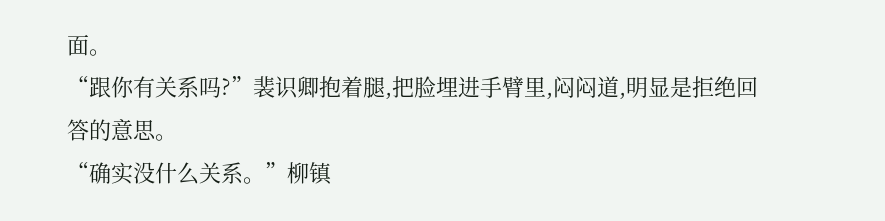面。
“跟你有关系吗?”裴识卿抱着腿,把脸埋进手臂里,闷闷道,明显是拒绝回答的意思。
“确实没什么关系。”柳镇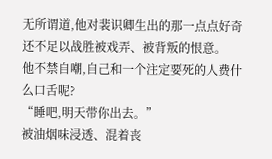无所谓道,他对裴识卿生出的那一点点好奇还不足以战胜被戏弄、被背叛的恨意。
他不禁自嘲,自己和一个注定要死的人费什么口舌呢?
“睡吧,明天带你出去。”
被油烟味浸透、混着丧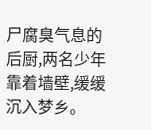尸腐臭气息的后厨,两名少年靠着墙壁,缓缓沉入梦乡。